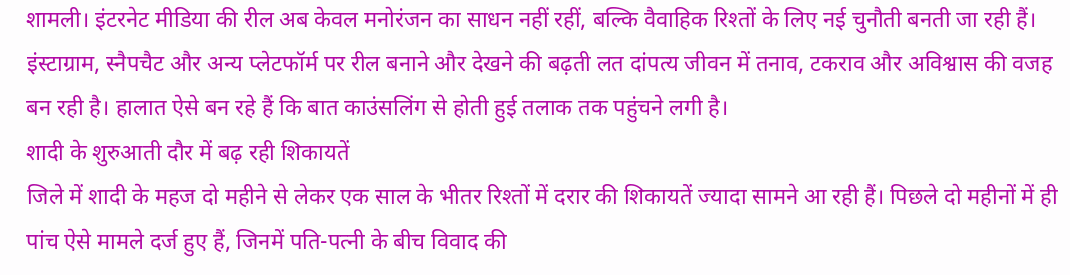शामली। इंटरनेट मीडिया की रील अब केवल मनोरंजन का साधन नहीं रहीं, बल्कि वैवाहिक रिश्तों के लिए नई चुनौती बनती जा रही हैं। इंस्टाग्राम, स्नैपचैट और अन्य प्लेटफॉर्म पर रील बनाने और देखने की बढ़ती लत दांपत्य जीवन में तनाव, टकराव और अविश्वास की वजह बन रही है। हालात ऐसे बन रहे हैं कि बात काउंसलिंग से होती हुई तलाक तक पहुंचने लगी है।
शादी के शुरुआती दौर में बढ़ रही शिकायतें
जिले में शादी के महज दो महीने से लेकर एक साल के भीतर रिश्तों में दरार की शिकायतें ज्यादा सामने आ रही हैं। पिछले दो महीनों में ही पांच ऐसे मामले दर्ज हुए हैं, जिनमें पति-पत्नी के बीच विवाद की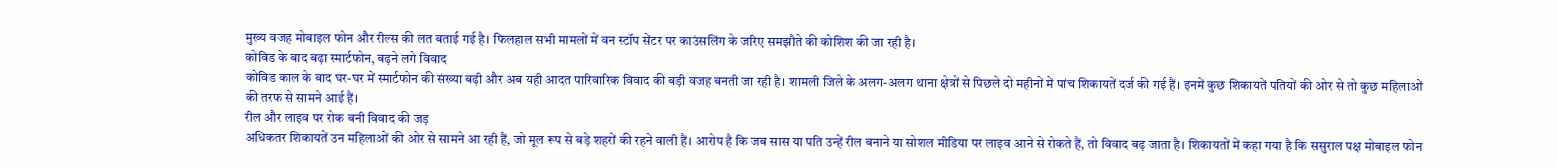मुख्य वजह मोबाइल फोन और रील्स की लत बताई गई है। फिलहाल सभी मामलों में वन स्टॉप सेंटर पर काउंसलिंग के जरिए समझौते की कोशिश की जा रही है।
कोविड के बाद बढ़ा स्मार्टफोन, बढ़ने लगे विवाद
कोविड काल के बाद घर-घर में स्मार्टफोन की संख्या बढ़ी और अब यही आदत पारिवारिक विवाद की बड़ी वजह बनती जा रही है। शामली जिले के अलग-अलग थाना क्षेत्रों से पिछले दो महीनों में पांच शिकायतें दर्ज की गई हैं। इनमें कुछ शिकायतें पतियों की ओर से तो कुछ महिलाओं की तरफ से सामने आई हैं।
रील और लाइव पर रोक बनी विवाद की जड़
अधिकतर शिकायतें उन महिलाओं की ओर से सामने आ रही हैं, जो मूल रूप से बड़े शहरों की रहने वाली हैं। आरोप है कि जब सास या पति उन्हें रील बनाने या सोशल मीडिया पर लाइव आने से रोकते हैं, तो विवाद बढ़ जाता है। शिकायतों में कहा गया है कि ससुराल पक्ष मोबाइल फोन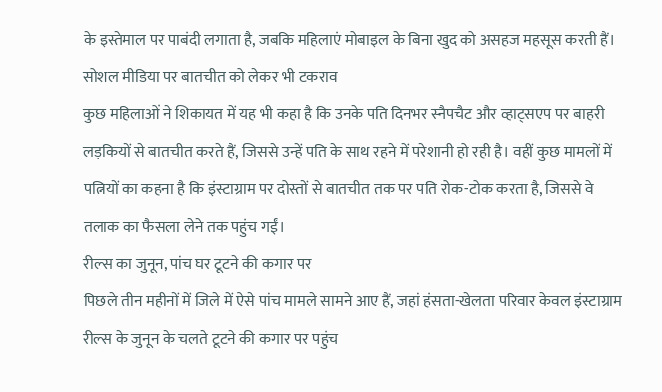के इस्तेमाल पर पाबंदी लगाता है, जबकि महिलाएं मोबाइल के बिना खुद को असहज महसूस करती हैं।
सोशल मीडिया पर बातचीत को लेकर भी टकराव
कुछ महिलाओं ने शिकायत में यह भी कहा है कि उनके पति दिनभर स्नैपचैट और व्हाट्सएप पर बाहरी लड़कियों से बातचीत करते हैं, जिससे उन्हें पति के साथ रहने में परेशानी हो रही है। वहीं कुछ मामलों में पत्नियों का कहना है कि इंस्टाग्राम पर दोस्तों से बातचीत तक पर पति रोक-टोक करता है, जिससे वे तलाक का फैसला लेने तक पहुंच गईं।
रील्स का जुनून, पांच घर टूटने की कगार पर
पिछले तीन महीनों में जिले में ऐसे पांच मामले सामने आए हैं, जहां हंसता-खेलता परिवार केवल इंस्टाग्राम रील्स के जुनून के चलते टूटने की कगार पर पहुंच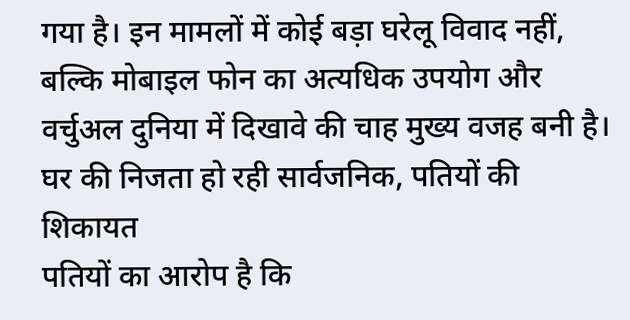गया है। इन मामलों में कोई बड़ा घरेलू विवाद नहीं, बल्कि मोबाइल फोन का अत्यधिक उपयोग और वर्चुअल दुनिया में दिखावे की चाह मुख्य वजह बनी है।
घर की निजता हो रही सार्वजनिक, पतियों की शिकायत
पतियों का आरोप है कि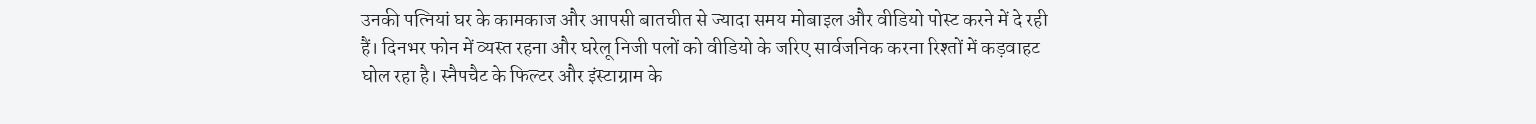उनकी पत्नियां घर के कामकाज और आपसी बातचीत से ज्यादा समय मोबाइल और वीडियो पोस्ट करने में दे रही हैं। दिनभर फोन में व्यस्त रहना और घरेलू निजी पलों को वीडियो के जरिए सार्वजनिक करना रिश्तों में कड़वाहट घोल रहा है। स्नैपचैट के फिल्टर और इंस्टाग्राम के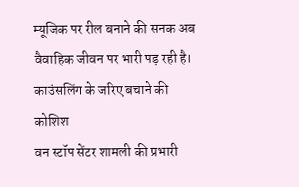म्यूजिक पर रील बनाने की सनक अब वैवाहिक जीवन पर भारी पड़ रही है।
काउंसलिंग के जरिए बचाने की कोशिश
वन स्टॉप सेंटर शामली की प्रभारी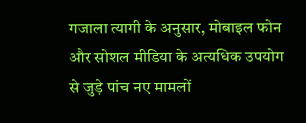गजाला त्यागी के अनुसार, मोबाइल फोन और सोशल मीडिया के अत्यधिक उपयोग से जुड़े पांच नए मामलों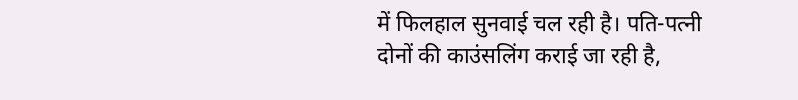में फिलहाल सुनवाई चल रही है। पति-पत्नी दोनों की काउंसलिंग कराई जा रही है,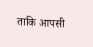ताकि आपसी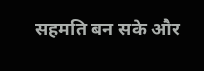सहमति बन सके और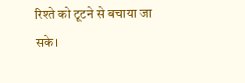रिश्ते को टूटने से बचाया जा सके।